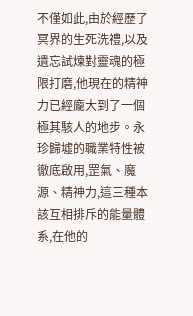不僅如此,由於經歷了冥界的生死洗禮,以及遺忘試煉對靈魂的極限打磨,他現在的精神力已經龐大到了一個極其駭人的地步。永珍歸墟的職業特性被徹底啟用,罡氣、魔源、精神力,這三種本該互相排斥的能量體系,在他的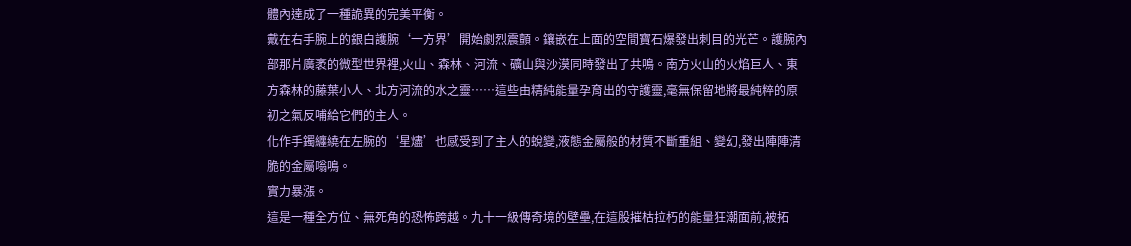體內達成了一種詭異的完美平衡。
戴在右手腕上的銀白護腕‘一方界’開始劇烈震顫。鑲嵌在上面的空間寶石爆發出刺目的光芒。護腕內部那片廣袤的微型世界裡,火山、森林、河流、礦山與沙漠同時發出了共鳴。南方火山的火焰巨人、東方森林的藤葉小人、北方河流的水之靈……這些由精純能量孕育出的守護靈,毫無保留地將最純粹的原初之氣反哺給它們的主人。
化作手鐲纏繞在左腕的‘星燼’也感受到了主人的蛻變,液態金屬般的材質不斷重組、變幻,發出陣陣清脆的金屬嗡鳴。
實力暴漲。
這是一種全方位、無死角的恐怖跨越。九十一級傳奇境的壁壘,在這股摧枯拉朽的能量狂潮面前,被拓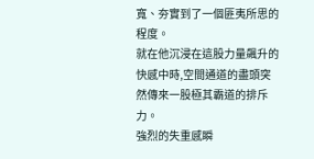寬、夯實到了一個匪夷所思的程度。
就在他沉浸在這股力量飆升的快感中時,空間通道的盡頭突然傳來一股極其霸道的排斥力。
強烈的失重感瞬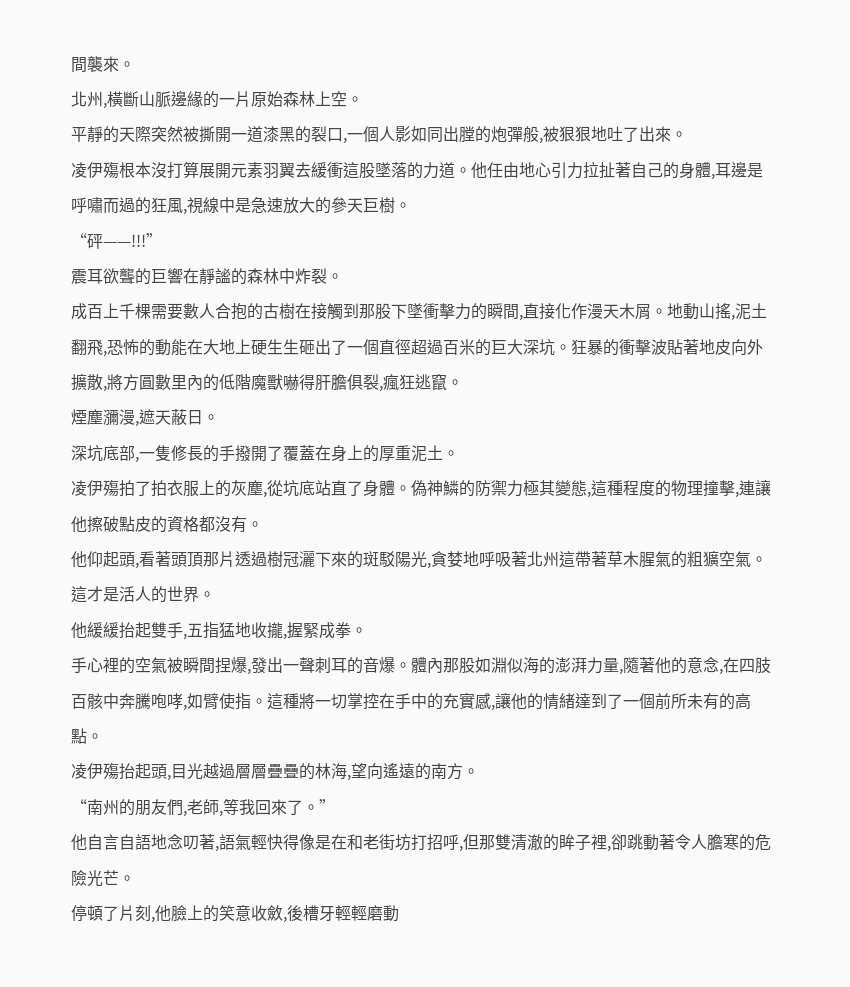間襲來。
北州,橫斷山脈邊緣的一片原始森林上空。
平靜的天際突然被撕開一道漆黑的裂口,一個人影如同出膛的炮彈般,被狠狠地吐了出來。
凌伊殤根本沒打算展開元素羽翼去緩衝這股墜落的力道。他任由地心引力拉扯著自己的身體,耳邊是呼嘯而過的狂風,視線中是急速放大的參天巨樹。
“砰——!!!”
震耳欲聾的巨響在靜謐的森林中炸裂。
成百上千棵需要數人合抱的古樹在接觸到那股下墜衝擊力的瞬間,直接化作漫天木屑。地動山搖,泥土翻飛,恐怖的動能在大地上硬生生砸出了一個直徑超過百米的巨大深坑。狂暴的衝擊波貼著地皮向外擴散,將方圓數里內的低階魔獸嚇得肝膽俱裂,瘋狂逃竄。
煙塵瀰漫,遮天蔽日。
深坑底部,一隻修長的手撥開了覆蓋在身上的厚重泥土。
凌伊殤拍了拍衣服上的灰塵,從坑底站直了身體。偽神鱗的防禦力極其變態,這種程度的物理撞擊,連讓他擦破點皮的資格都沒有。
他仰起頭,看著頭頂那片透過樹冠灑下來的斑駁陽光,貪婪地呼吸著北州這帶著草木腥氣的粗獷空氣。這才是活人的世界。
他緩緩抬起雙手,五指猛地收攏,握緊成拳。
手心裡的空氣被瞬間捏爆,發出一聲刺耳的音爆。體內那股如淵似海的澎湃力量,隨著他的意念,在四肢百骸中奔騰咆哮,如臂使指。這種將一切掌控在手中的充實感,讓他的情緒達到了一個前所未有的高點。
凌伊殤抬起頭,目光越過層層疊疊的林海,望向遙遠的南方。
“南州的朋友們,老師,等我回來了。”
他自言自語地念叨著,語氣輕快得像是在和老街坊打招呼,但那雙清澈的眸子裡,卻跳動著令人膽寒的危險光芒。
停頓了片刻,他臉上的笑意收斂,後槽牙輕輕磨動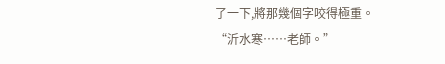了一下,將那幾個字咬得極重。
“沂水寒……老師。”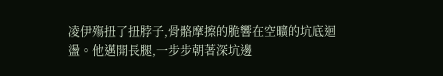凌伊殤扭了扭脖子,骨骼摩擦的脆響在空曠的坑底迴盪。他邁開長腿,一步步朝著深坑邊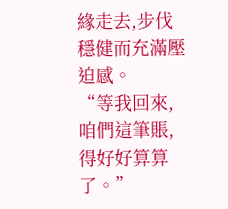緣走去,步伐穩健而充滿壓迫感。
“等我回來,咱們這筆賬,得好好算算了。”